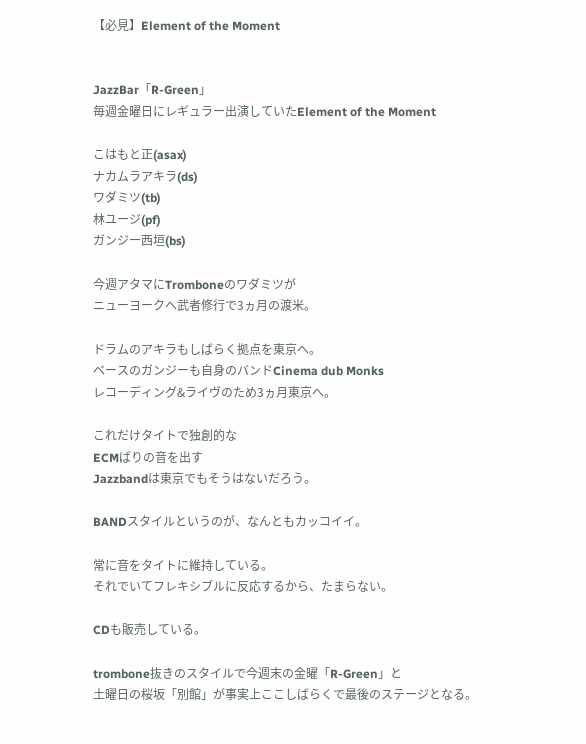【必見】Element of the Moment


JazzBar「R-Green」
毎週金曜日にレギュラー出演していたElement of the Moment

こはもと正(asax)
ナカムラアキラ(ds)
ワダミツ(tb)
林ユージ(pf)
ガンジー西垣(bs)

今週アタマにTromboneのワダミツが
ニューヨークへ武者修行で3ヵ月の渡米。

ドラムのアキラもしばらく拠点を東京へ。
ベースのガンジーも自身のバンドCinema dub Monks
レコーディング&ライヴのため3ヵ月東京へ。

これだけタイトで独創的な
ECMばりの音を出す
Jazzbandは東京でもそうはないだろう。

BANDスタイルというのが、なんともカッコイイ。

常に音をタイトに維持している。
それでいてフレキシブルに反応するから、たまらない。

CDも販売している。

trombone抜きのスタイルで今週末の金曜「R-Green」と
土曜日の桜坂「別館」が事実上ここしばらくで最後のステージとなる。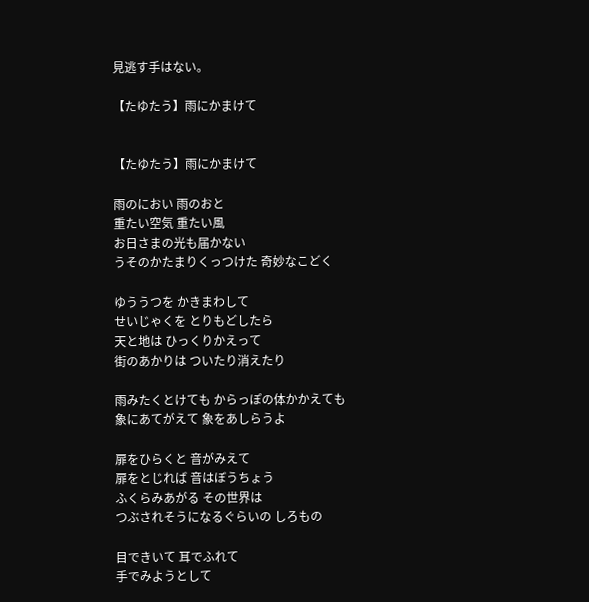見逃す手はない。

【たゆたう】雨にかまけて


【たゆたう】雨にかまけて

雨のにおい 雨のおと
重たい空気 重たい風
お日さまの光も届かない
うそのかたまりくっつけた 奇妙なこどく

ゆううつを かきまわして
せいじゃくを とりもどしたら
天と地は ひっくりかえって
街のあかりは ついたり消えたり

雨みたくとけても からっぽの体かかえても
象にあてがえて 象をあしらうよ

扉をひらくと 音がみえて
扉をとじれば 音はぼうちょう
ふくらみあがる その世界は
つぶされそうになるぐらいの しろもの

目できいて 耳でふれて
手でみようとして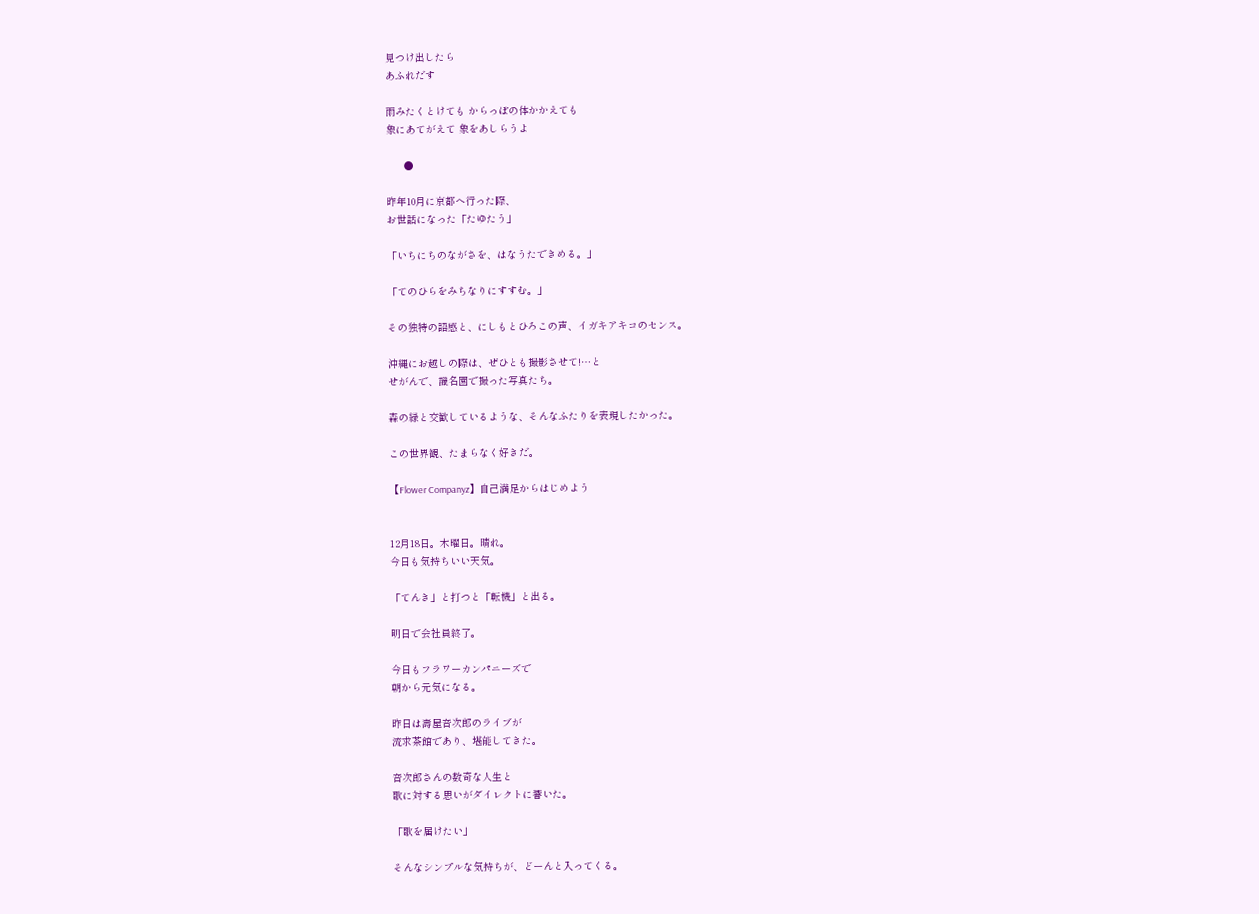見つけ出したら
あふれだす

雨みたくとけても からっぽの体かかえても
象にあてがえて 象をあしらうよ

      ●

昨年10月に京都へ行った際、
お世話になった「たゆたう」

「いちにちのながさを、はなうたできめる。」

「てのひらをみちなりにすすむ。」

その独特の語感と、にしもとひろこの声、イガキアキコのセンス。

沖縄にお越しの際は、ぜひとも撮影させて!…と
せがんで、識名園で撮った写真たち。

森の緑と交歓しているような、そんなふたりを表現したかった。

この世界観、たまらなく好きだ。

【Flower Companyz】自己満足からはじめよう


12月18日。木曜日。晴れ。
今日も気持ちいい天気。

「てんき」と打つと「転機」と出る。

明日で会社員終了。

今日もフラワーカンパニーズで
朝から元気になる。

昨日は壽屋音次郎のライブが
流求茶館であり、堪能してきた。

音次郎さんの数奇な人生と
歌に対する思いがダイレクトに響いた。

「歌を届けたい」

そんなシンプルな気持ちが、どーんと入ってくる。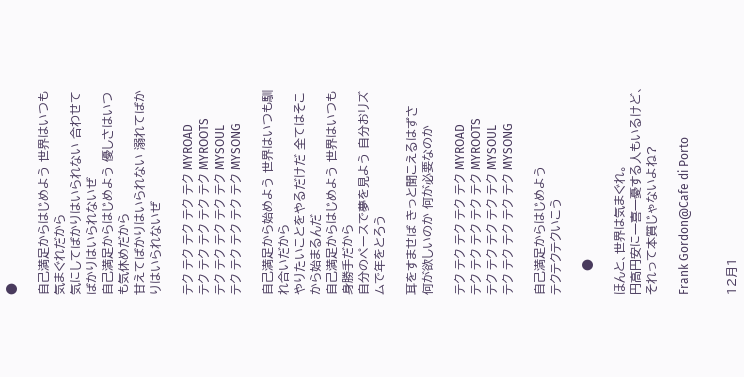●

自己満足からはじめよう 世界はいつも気まぐれだから
気にしてばかりはいられない 合わせてばかりはいられないぜ
自己満足からはじめよう 優しさはいつも気休めだから
甘えてばかりはいられない 溺れてばかりはいられないぜ

テク テク テク テク テク MYROAD
テク テク テク テク テク MYROOTS
テク テク テク テク テク MYSOUL
テク テク テク テク テク MYSONG

自己満足から始めよう 世界はいつも馴れ合いだから
やりたいことをやるだけだ 全てはそこから始まるんだ
自己満足からはじめよう 世界はいつも身勝手だから
自分のペースで夢を見よう 自分おリズムで年をとろう

耳をすませば きっと聞こえるはずさ
何が欲しいのか 何が必要なのか

テク テク テク テク テク MYROAD
テク テク テク テク テク MYROOTS
テク テク テク テク テク MYSOUL
テク テク テク テク テク MYSONG

自己満足からはじめよう
テクテクテクいこう

      ●

ほんと、世界は気まぐれ。
円高円安に一喜一憂する人もいるけど、
それって本質じゃないよね?

Frank Gordon@Cafe di Porto


12月1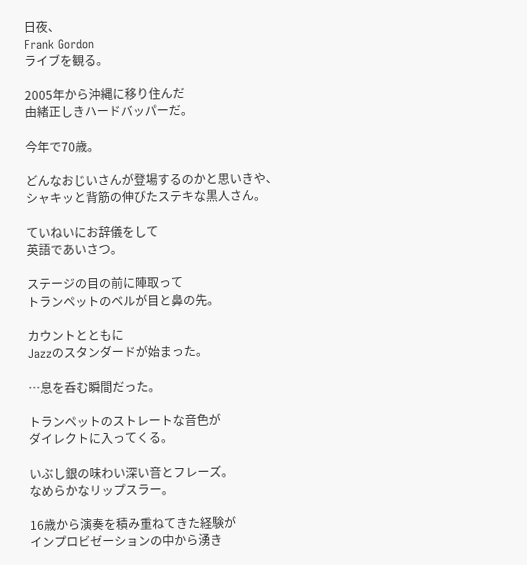日夜、
Frank Gordon
ライブを観る。

2005年から沖縄に移り住んだ
由緒正しきハードバッパーだ。

今年で70歳。

どんなおじいさんが登場するのかと思いきや、
シャキッと背筋の伸びたステキな黒人さん。

ていねいにお辞儀をして
英語であいさつ。

ステージの目の前に陣取って
トランペットのベルが目と鼻の先。

カウントとともに
Jazzのスタンダードが始まった。

…息を呑む瞬間だった。

トランペットのストレートな音色が
ダイレクトに入ってくる。

いぶし銀の味わい深い音とフレーズ。
なめらかなリップスラー。

16歳から演奏を積み重ねてきた経験が
インプロビゼーションの中から湧き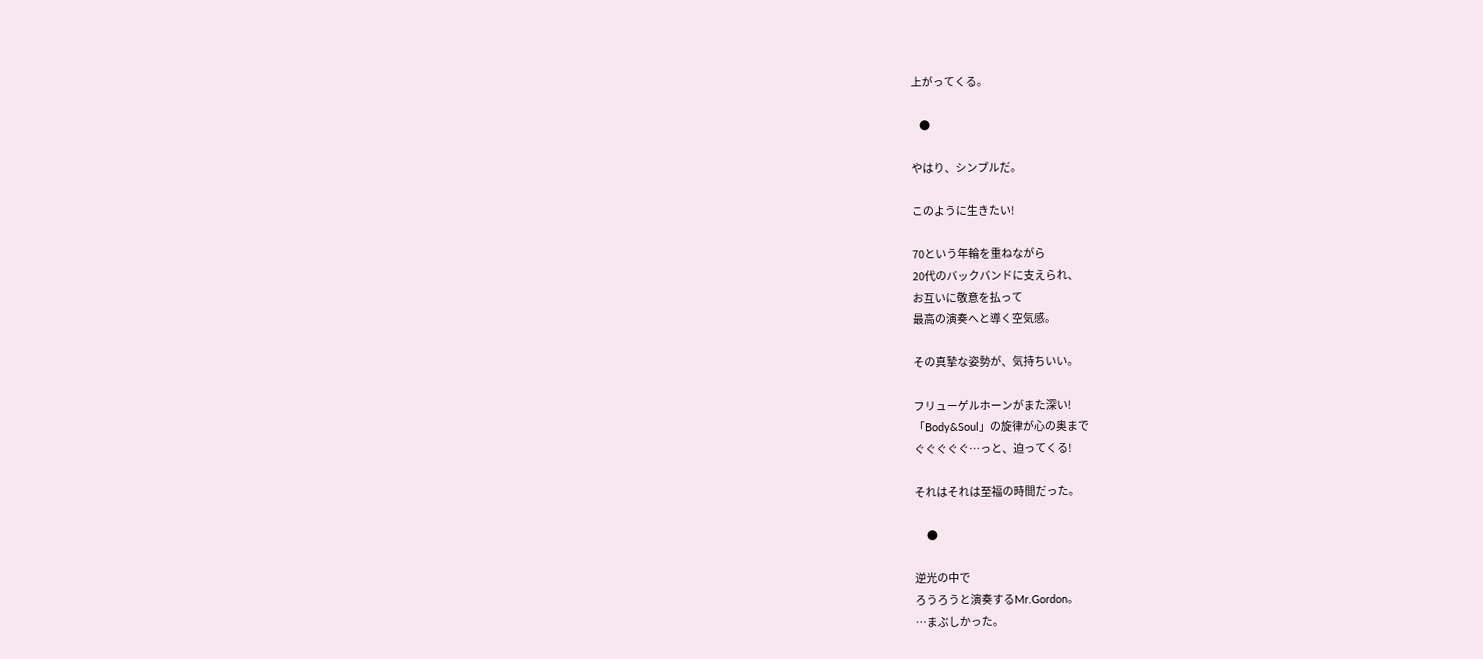上がってくる。

    ●

やはり、シンプルだ。

このように生きたい!

70という年輪を重ねながら
20代のバックバンドに支えられ、
お互いに敬意を払って
最高の演奏へと導く空気感。

その真摯な姿勢が、気持ちいい。

フリューゲルホーンがまた深い!
「Body&Soul」の旋律が心の奥まで
ぐぐぐぐぐ…っと、迫ってくる!

それはそれは至福の時間だった。

      ●

逆光の中で
ろうろうと演奏するMr.Gordon。
…まぶしかった。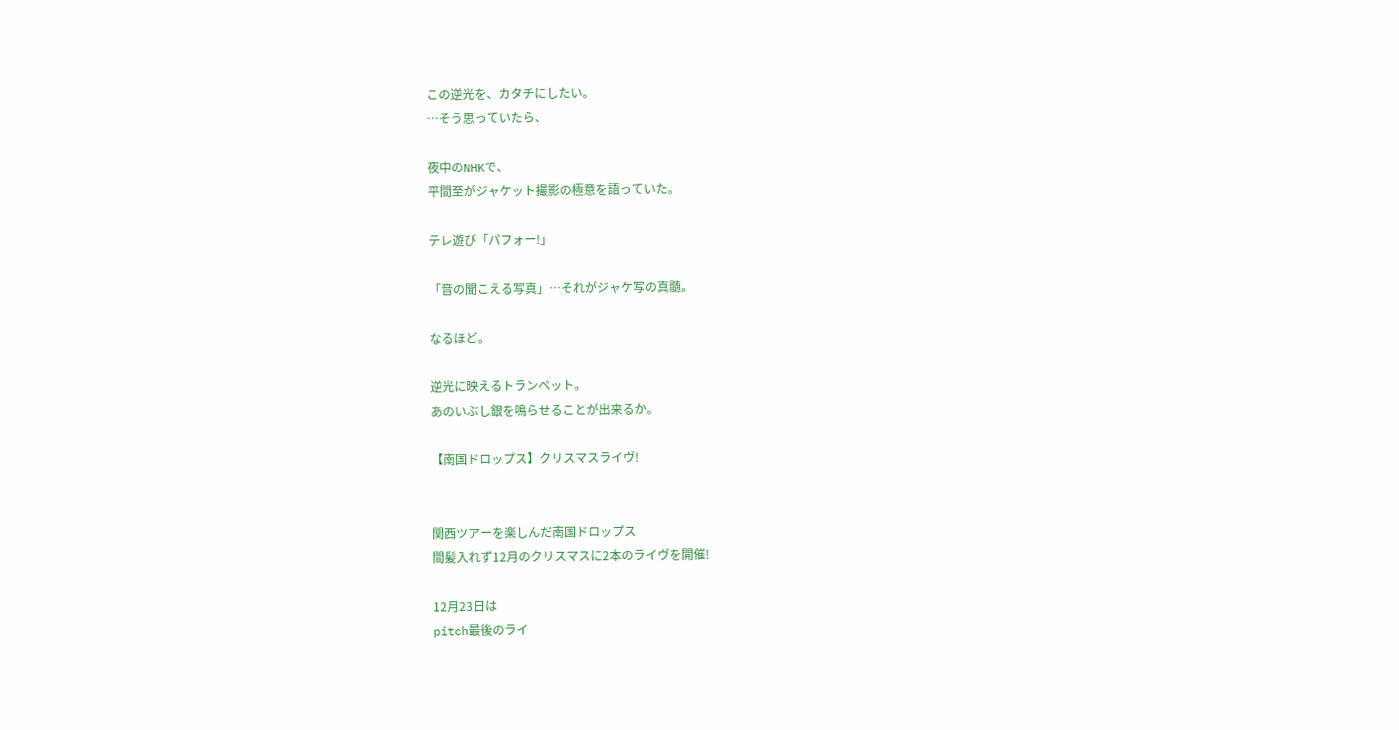この逆光を、カタチにしたい。
…そう思っていたら、

夜中のNHKで、
平間至がジャケット撮影の極意を語っていた。

テレ遊び「パフォー!」

「音の聞こえる写真」…それがジャケ写の真髄。

なるほど。

逆光に映えるトランペット。
あのいぶし銀を鳴らせることが出来るか。

【南国ドロップス】クリスマスライヴ!


関西ツアーを楽しんだ南国ドロップス
間髪入れず12月のクリスマスに2本のライヴを開催!

12月23日は
pitch最後のライ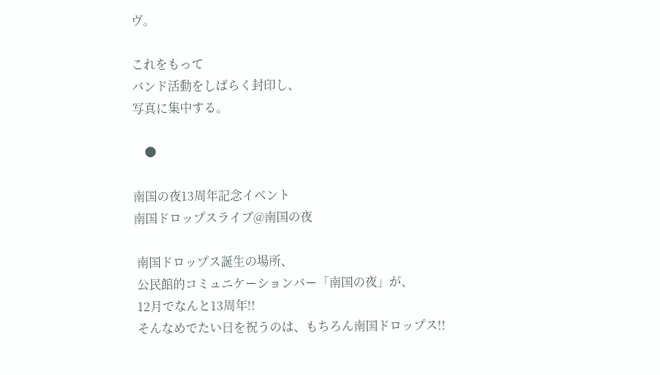ヴ。

これをもって
バンド活動をしばらく封印し、
写真に集中する。

    ●

南国の夜13周年記念イベント
南国ドロップスライブ@南国の夜

 南国ドロップス誕生の場所、
 公民館的コミュニケーションバー「南国の夜」が、
 12月でなんと13周年!!
 そんなめでたい日を祝うのは、もちろん南国ドロップス!!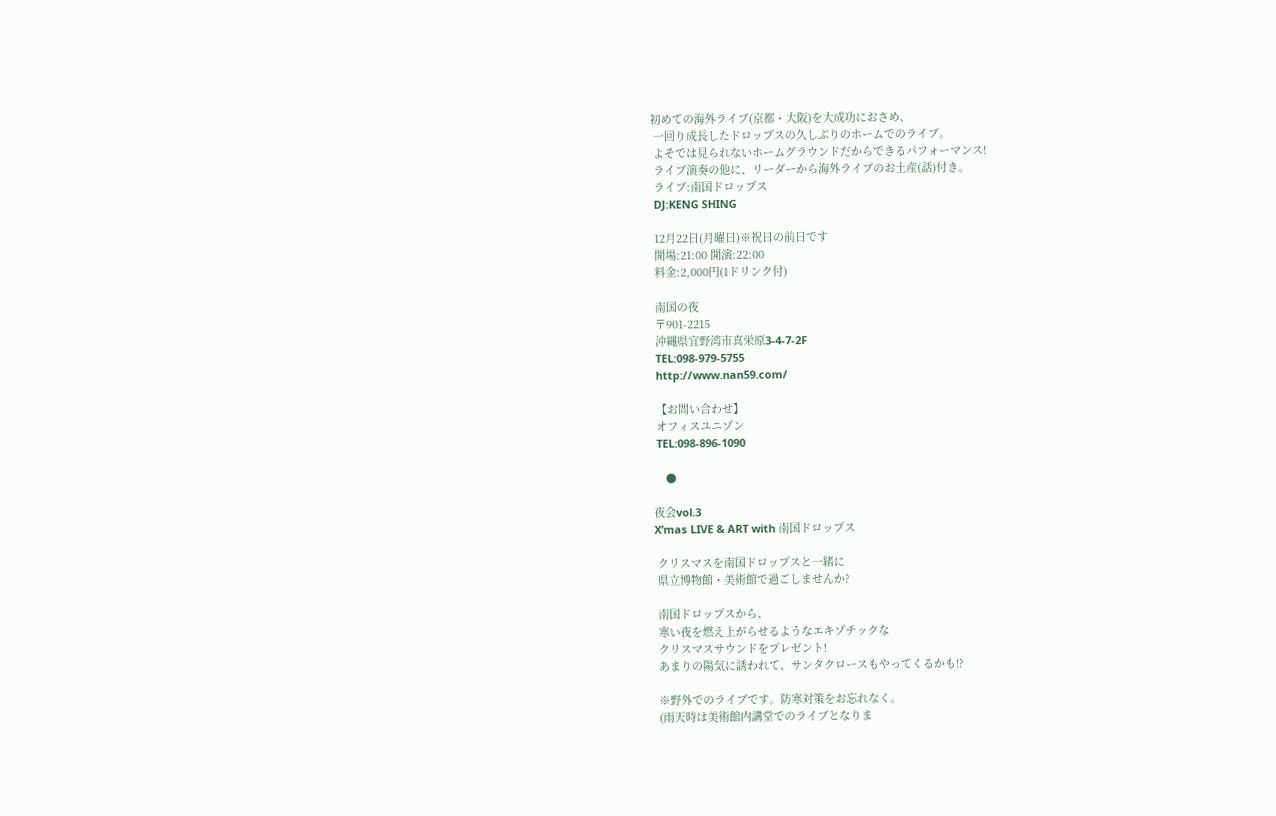初めての海外ライブ(京都・大阪)を大成功におさめ、
 一回り成長したドロップスの久しぶりのホームでのライブ。
 よそでは見られないホームグラウンドだからできるパフォーマンス!
 ライブ演奏の他に、リーダーから海外ライブのお土産(話)付き。
 ライブ:南国ドロップス
 DJ:KENG SHING

 12月22日(月曜日)※祝日の前日です
 開場:21:00 開演:22:00
 料金:2,000円(1ドリンク付)

 南国の夜
 〒901-2215
 沖縄県宜野湾市真栄原3-4-7-2F
 TEL:098-979-5755
 http://www.nan59.com/

 【お問い合わせ】
 オフィスユニゾン
 TEL:098-896-1090

    ●

夜会vol.3
X’mas LIVE & ART with 南国ドロップス

 クリスマスを南国ドロップスと一緒に
 県立博物館・美術館で過ごしませんか?

 南国ドロップスから、
 寒い夜を燃え上がらせるようなエキゾチックな
 クリスマスサウンドをプレゼント!
 あまりの陽気に誘われて、サンタクロースもやってくるかも!?

 ※野外でのライブです。防寒対策をお忘れなく。
 (雨天時は美術館内講堂でのライブとなりま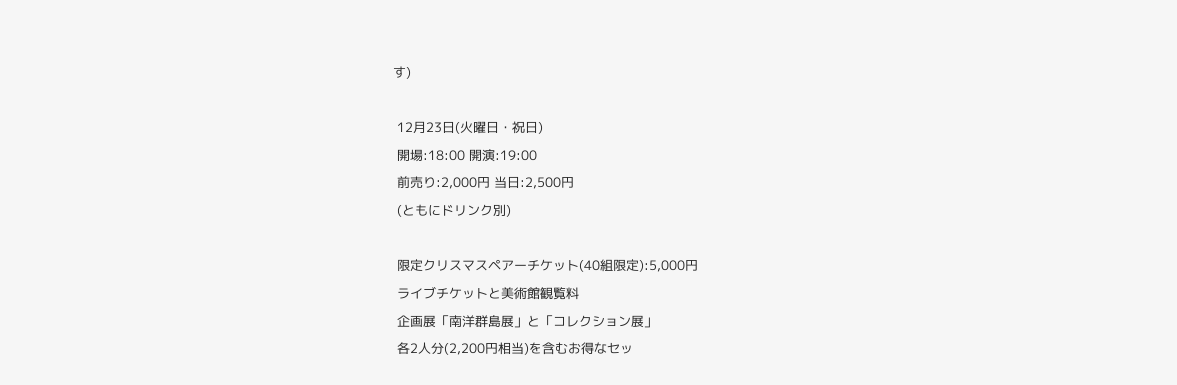す)

 12月23日(火曜日・祝日)
 開場:18:00 開演:19:00
 前売り:2,000円 当日:2,500円
 (ともにドリンク別)

 限定クリスマスペアーチケット(40組限定):5,000円
 ライブチケットと美術館観覧料
 企画展「南洋群島展」と「コレクション展」
 各2人分(2,200円相当)を含むお得なセッ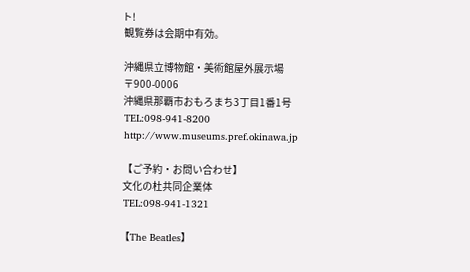ト!
 観覧券は会期中有効。

 沖縄県立博物館・美術館屋外展示場
 〒900-0006
 沖縄県那覇市おもろまち3丁目1番1号
 TEL:098-941-8200
 http://www.museums.pref.okinawa.jp

 【ご予約・お問い合わせ】
 文化の杜共同企業体
 TEL:098-941-1321

【The Beatles】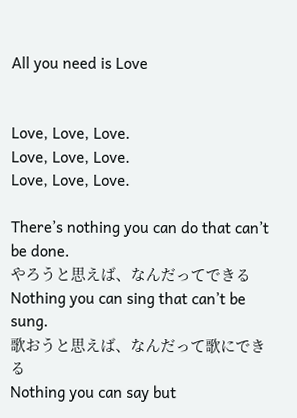All you need is Love


Love, Love, Love.
Love, Love, Love.
Love, Love, Love.

There’s nothing you can do that can’t be done.
やろうと思えば、なんだってできる
Nothing you can sing that can’t be sung.
歌おうと思えば、なんだって歌にできる
Nothing you can say but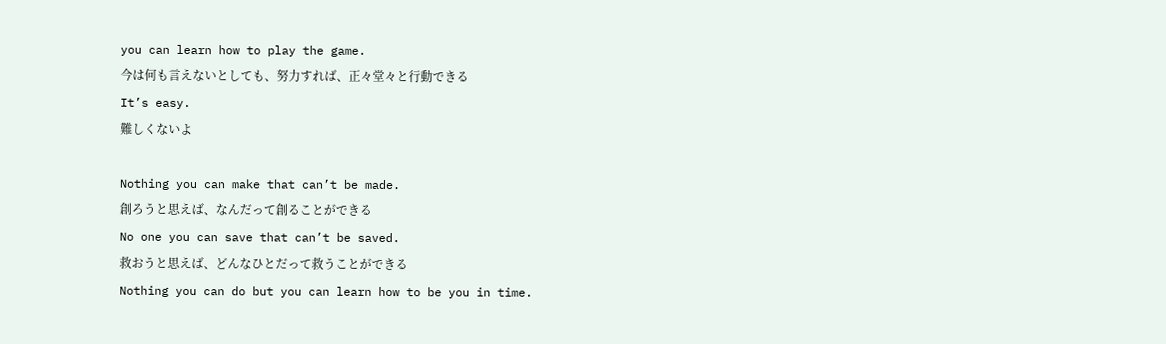you can learn how to play the game.
今は何も言えないとしても、努力すれば、正々堂々と行動できる
It’s easy.
難しくないよ

Nothing you can make that can’t be made.
創ろうと思えば、なんだって創ることができる
No one you can save that can’t be saved.
救おうと思えば、どんなひとだって救うことができる
Nothing you can do but you can learn how to be you in time.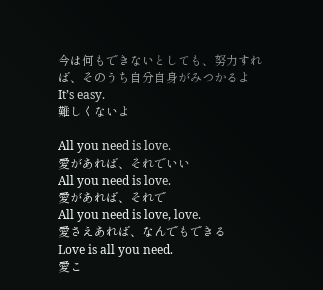今は何もできないとしても、努力すれば、そのうち自分自身がみつかるよ
It’s easy.
難しくないよ

All you need is love.
愛があれば、それでいい
All you need is love.
愛があれば、それで
All you need is love, love.
愛さえあれば、なんでもできる
Love is all you need.
愛こ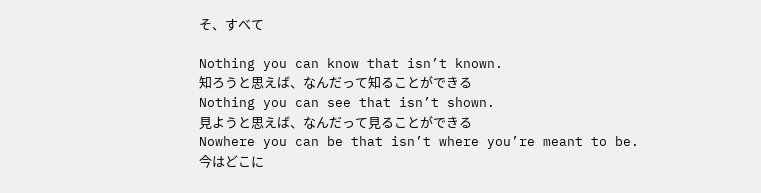そ、すべて

Nothing you can know that isn’t known.
知ろうと思えば、なんだって知ることができる
Nothing you can see that isn’t shown.
見ようと思えば、なんだって見ることができる
Nowhere you can be that isn’t where you’re meant to be.
今はどこに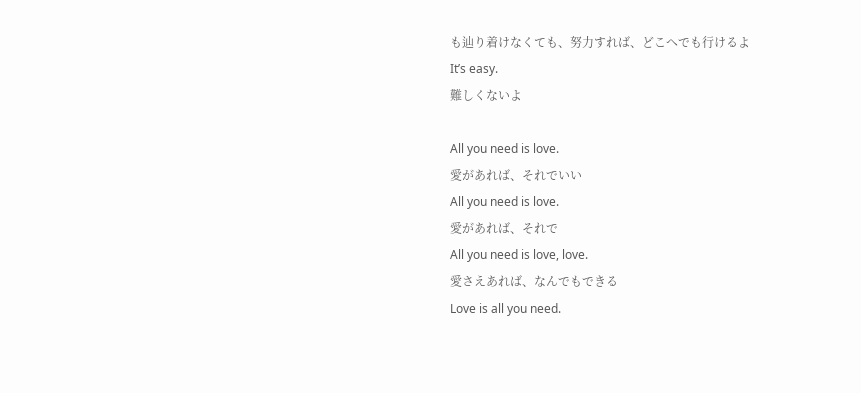も辿り着けなくても、努力すれば、どこへでも行けるよ
It’s easy.
難しくないよ

All you need is love.
愛があれば、それでいい
All you need is love.
愛があれば、それで
All you need is love, love.
愛さえあれば、なんでもできる
Love is all you need.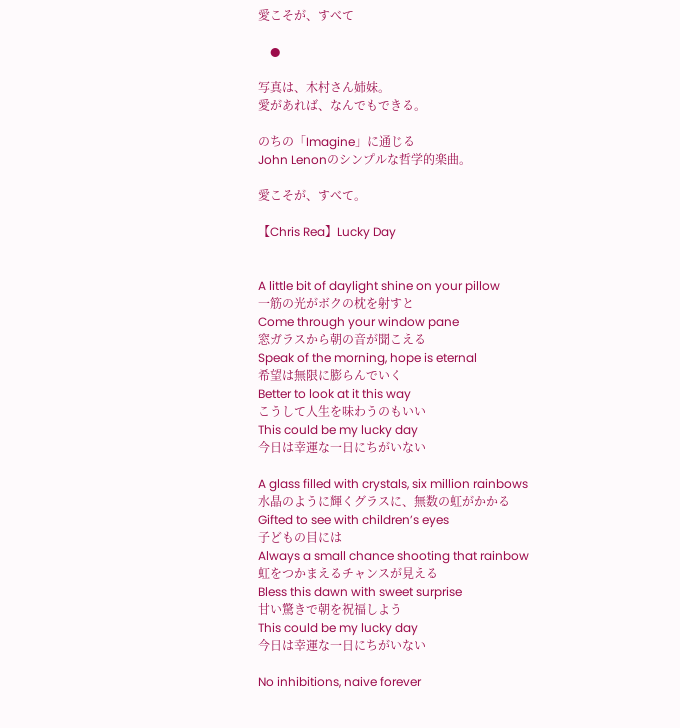愛こそが、すべて

    ●

写真は、木村さん姉妹。
愛があれば、なんでもできる。

のちの「Imagine」に通じる
John Lenonのシンプルな哲学的楽曲。

愛こそが、すべて。

【Chris Rea】Lucky Day


A little bit of daylight shine on your pillow
一筋の光がボクの枕を射すと
Come through your window pane
窓ガラスから朝の音が聞こえる
Speak of the morning, hope is eternal
希望は無限に膨らんでいく
Better to look at it this way
こうして人生を味わうのもいい
This could be my lucky day
今日は幸運な一日にちがいない

A glass filled with crystals, six million rainbows
水晶のように輝くグラスに、無数の虹がかかる
Gifted to see with children’s eyes
子どもの目には
Always a small chance shooting that rainbow
虹をつかまえるチャンスが見える
Bless this dawn with sweet surprise
甘い驚きで朝を祝福しよう
This could be my lucky day
今日は幸運な一日にちがいない

No inhibitions, naive forever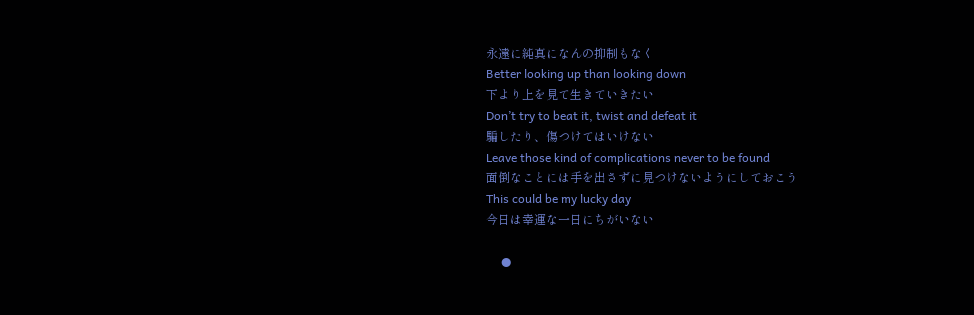永遠に純真になんの抑制もなく
Better looking up than looking down
下より上を見て生きていきたい
Don’t try to beat it, twist and defeat it
騙したり、傷つけてはいけない
Leave those kind of complications never to be found
面倒なことには手を出さずに見つけないようにしておこう
This could be my lucky day
今日は幸運な一日にちがいない

     ●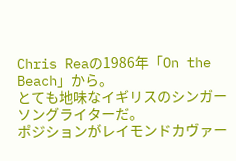Chris Reaの1986年「On the Beach」から。
とても地味なイギリスのシンガーソングライターだ。
ポジションがレイモンドカヴァー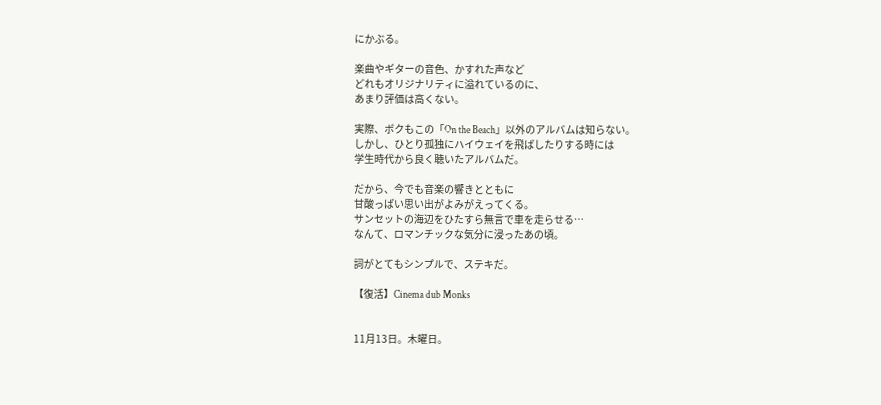にかぶる。

楽曲やギターの音色、かすれた声など
どれもオリジナリティに溢れているのに、
あまり評価は高くない。

実際、ボクもこの「On the Beach」以外のアルバムは知らない。
しかし、ひとり孤独にハイウェイを飛ばしたりする時には
学生時代から良く聴いたアルバムだ。

だから、今でも音楽の響きとともに
甘酸っぱい思い出がよみがえってくる。
サンセットの海辺をひたすら無言で車を走らせる…
なんて、ロマンチックな気分に浸ったあの頃。

詞がとてもシンプルで、ステキだ。

【復活】Cinema dub Monks


11月13日。木曜日。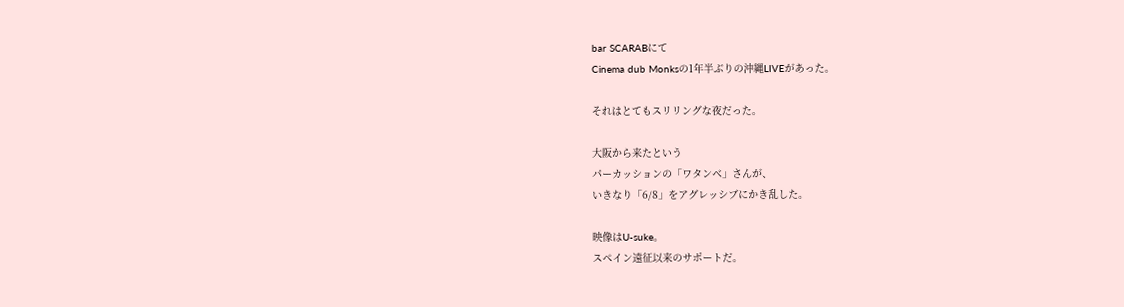bar SCARABにて
Cinema dub Monksの1年半ぶりの沖縄LIVEがあった。

それはとてもスリリングな夜だった。

大阪から来たという
パーカッションの「ワタンベ」さんが、
いきなり「6/8」をアグレッシブにかき乱した。

映像はU-suke。
スペイン遠征以来のサポートだ。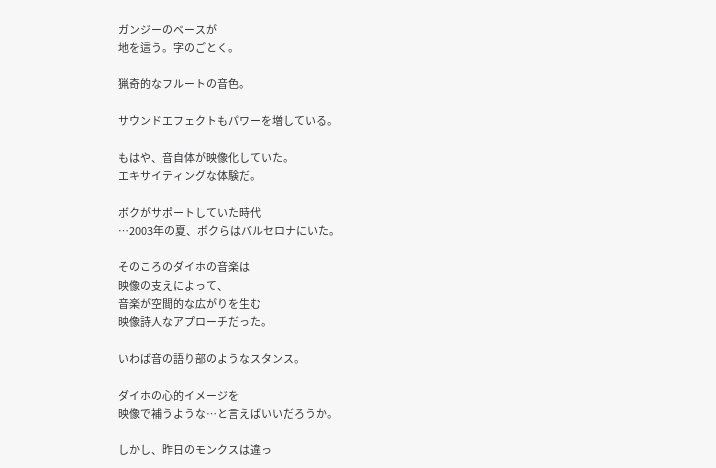ガンジーのベースが
地を這う。字のごとく。

猟奇的なフルートの音色。

サウンドエフェクトもパワーを増している。

もはや、音自体が映像化していた。
エキサイティングな体験だ。

ボクがサポートしていた時代
…2003年の夏、ボクらはバルセロナにいた。

そのころのダイホの音楽は
映像の支えによって、
音楽が空間的な広がりを生む
映像詩人なアプローチだった。

いわば音の語り部のようなスタンス。

ダイホの心的イメージを
映像で補うような…と言えばいいだろうか。

しかし、昨日のモンクスは違っ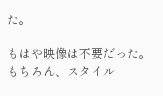た。

もはや映像は不要だった。
もちろん、スタイル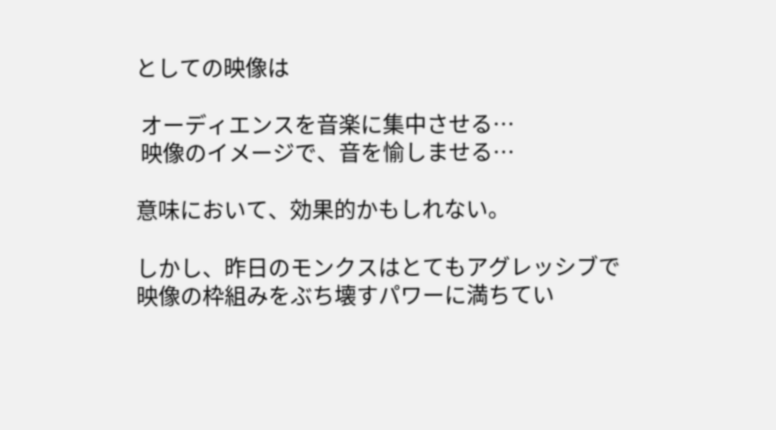としての映像は

 オーディエンスを音楽に集中させる…
 映像のイメージで、音を愉しませる…

意味において、効果的かもしれない。

しかし、昨日のモンクスはとてもアグレッシブで
映像の枠組みをぶち壊すパワーに満ちてい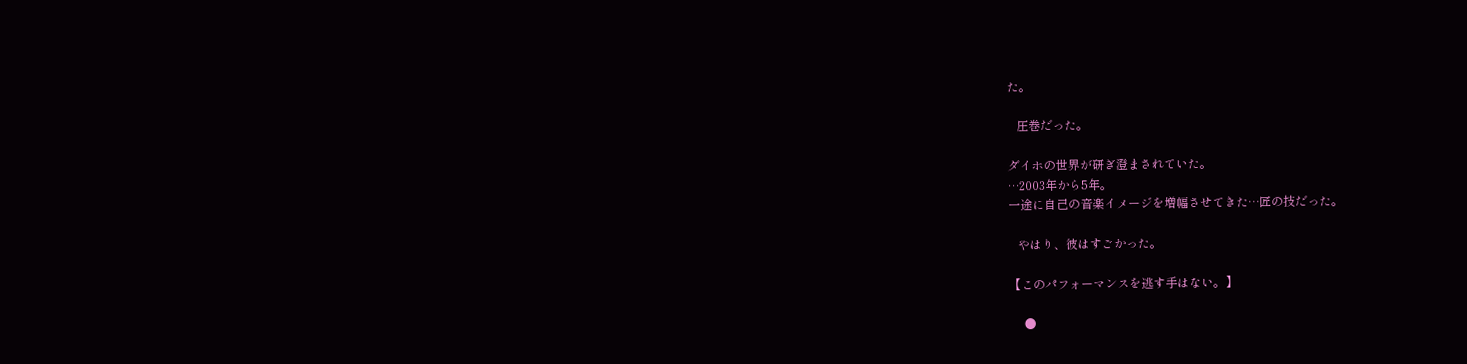た。

   圧巻だった。

ダイホの世界が研ぎ澄まされていた。
…2003年から5年。
一途に自己の音楽イメージを増幅させてきた…匠の技だった。

   やはり、彼はすごかった。

【このパフォーマンスを逃す手はない。】

     ●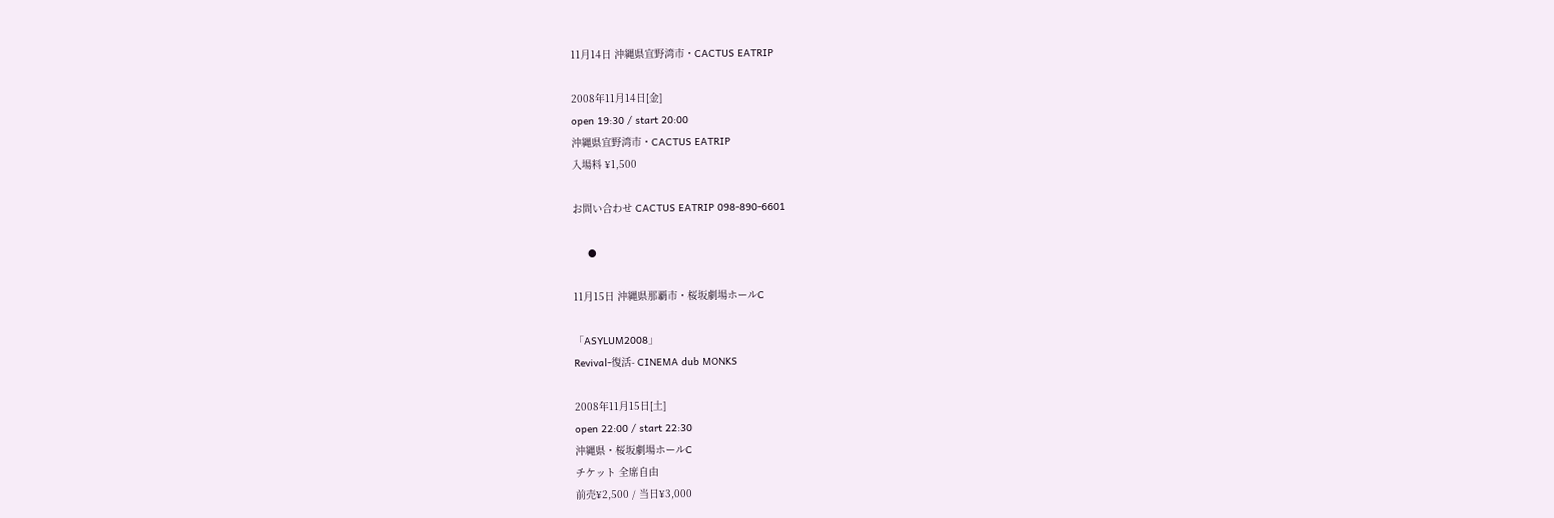11月14日 沖縄県宜野湾市・CACTUS EATRIP

2008年11月14日[金]
open 19:30 / start 20:00
沖縄県宜野湾市・CACTUS EATRIP
入場料 ¥1,500

お問い合わせ CACTUS EATRIP 098-890-6601

     ●

11月15日 沖縄県那覇市・桜坂劇場ホールC

「ASYLUM2008」
Revival-復活- CINEMA dub MONKS

2008年11月15日[土]
open 22:00 / start 22:30
沖縄県・桜坂劇場ホールC
チケット 全席自由
前売¥2,500 / 当日¥3,000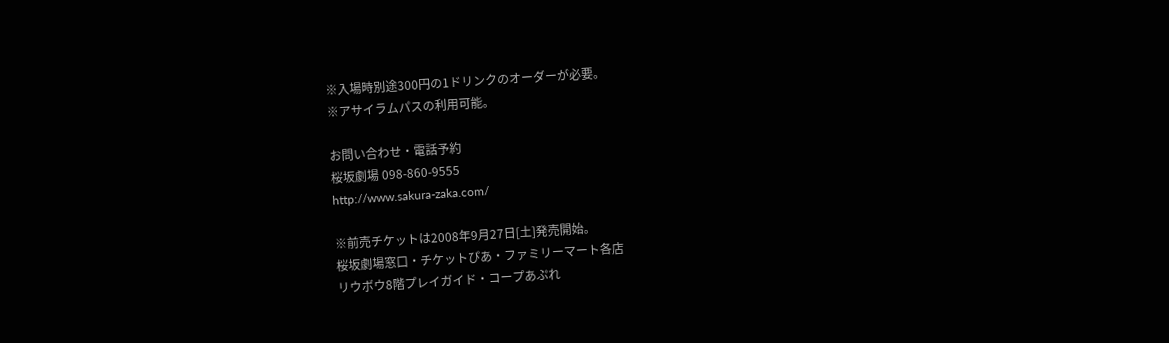※入場時別途300円の1ドリンクのオーダーが必要。
※アサイラムパスの利用可能。

お問い合わせ・電話予約
桜坂劇場 098-860-9555
http://www.sakura-zaka.com/

※前売チケットは2008年9月27日[土]発売開始。
桜坂劇場窓口・チケットぴあ・ファミリーマート各店
リウボウ8階プレイガイド・コープあぷれ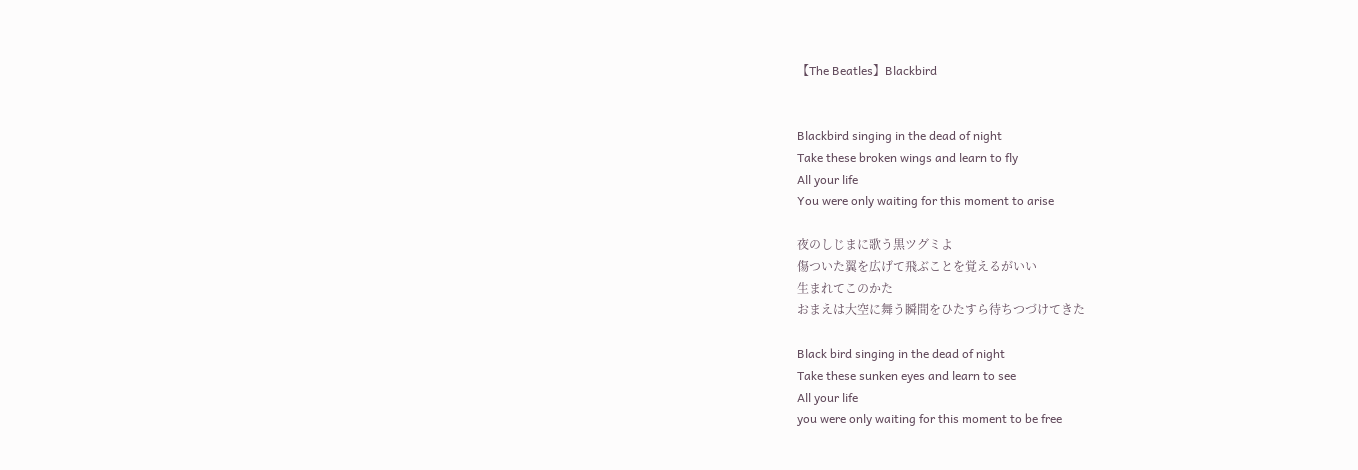【The Beatles】Blackbird


Blackbird singing in the dead of night
Take these broken wings and learn to fly
All your life
You were only waiting for this moment to arise

夜のしじまに歌う黒ツグミよ
傷ついた翼を広げて飛ぶことを覚えるがいい
生まれてこのかた
おまえは大空に舞う瞬間をひたすら待ちつづけてきた

Black bird singing in the dead of night
Take these sunken eyes and learn to see
All your life
you were only waiting for this moment to be free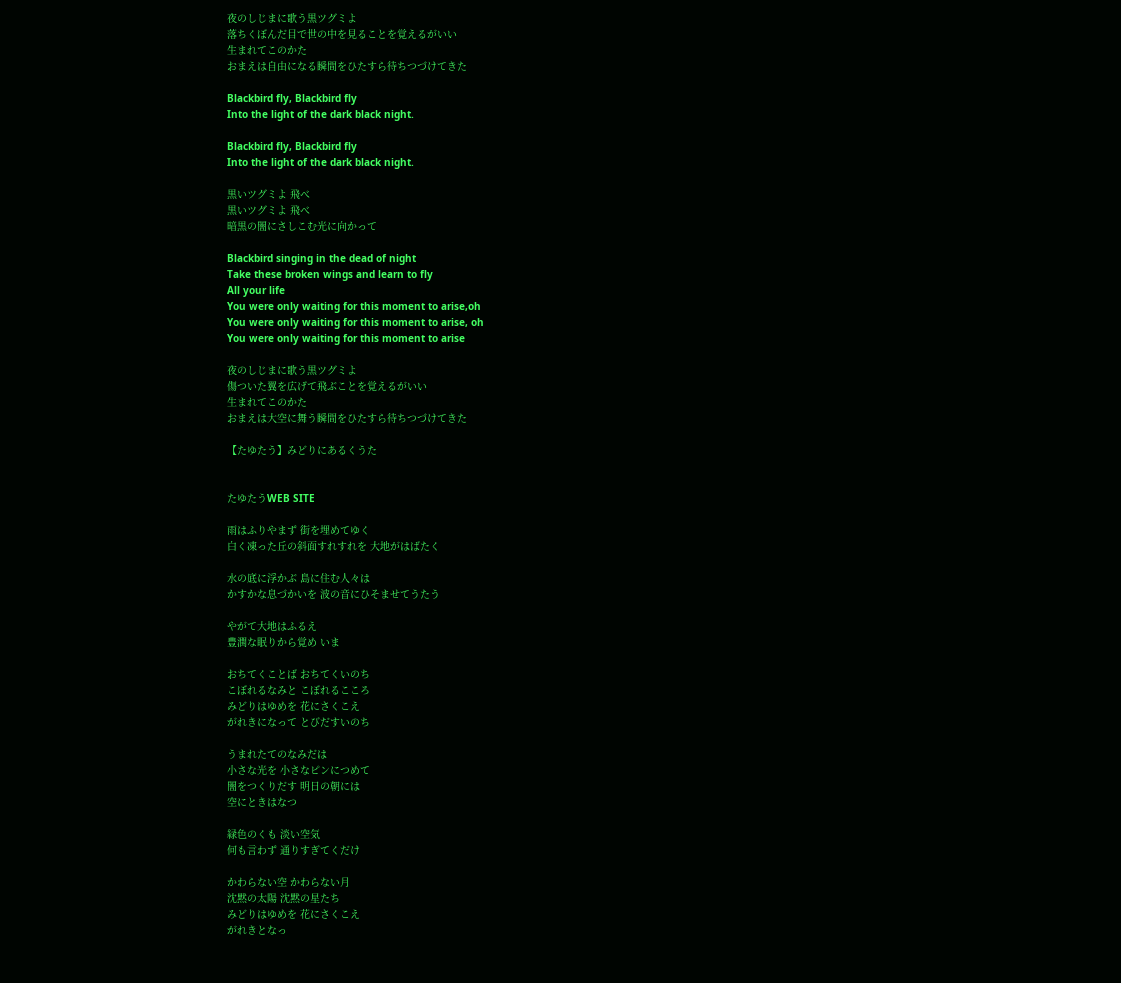夜のしじまに歌う黒ツグミよ
落ちくぼんだ目で世の中を見ることを覚えるがいい
生まれてこのかた
おまえは自由になる瞬間をひたすら待ちつづけてきた

Blackbird fly, Blackbird fly
Into the light of the dark black night.

Blackbird fly, Blackbird fly
Into the light of the dark black night.

黒いツグミよ 飛べ
黒いツグミよ 飛べ
暗黒の闇にさしこむ光に向かって

Blackbird singing in the dead of night
Take these broken wings and learn to fly
All your life
You were only waiting for this moment to arise,oh
You were only waiting for this moment to arise, oh
You were only waiting for this moment to arise

夜のしじまに歌う黒ツグミよ
傷ついた翼を広げて飛ぶことを覚えるがいい
生まれてこのかた
おまえは大空に舞う瞬間をひたすら待ちつづけてきた

【たゆたう】みどりにあるくうた


たゆたうWEB SITE

雨はふりやまず 街を埋めてゆく
白く凍った丘の斜面すれすれを 大地がはばたく

水の底に浮かぶ 島に住む人々は
かすかな息づかいを 波の音にひそませてうたう

やがて大地はふるえ
豊潤な眠りから覚め いま

おちてくことば おちてくいのち
こぼれるなみと こぼれるこころ
みどりはゆめを 花にさくこえ
がれきになって とびだすいのち

うまれたてのなみだは
小さな光を 小さなピンにつめて
闇をつくりだす 明日の朝には
空にときはなつ

緑色のくも 淡い空気
何も言わず 通りすぎてくだけ

かわらない空 かわらない月
沈黙の太陽 沈黙の星たち
みどりはゆめを 花にさくこえ
がれきとなっ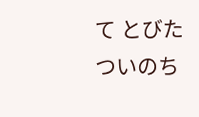て とびたついのち